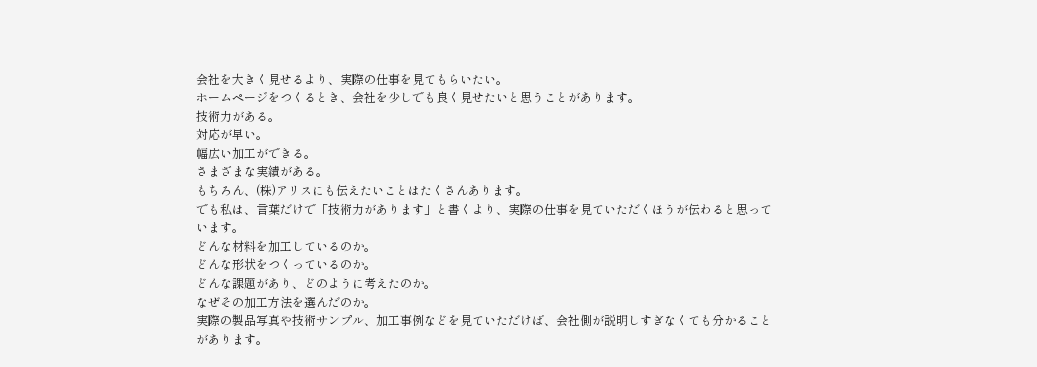会社を大きく見せるより、実際の仕事を見てもらいたい。
ホームページをつくるとき、会社を少しでも良く見せたいと思うことがあります。
技術力がある。
対応が早い。
幅広い加工ができる。
さまざまな実績がある。
もちろん、(株)アリスにも伝えたいことはたくさんあります。
でも私は、言葉だけで「技術力があります」と書くより、実際の仕事を見ていただくほうが伝わると思っています。
どんな材料を加工しているのか。
どんな形状をつくっているのか。
どんな課題があり、どのように考えたのか。
なぜその加工方法を選んだのか。
実際の製品写真や技術サンプル、加工事例などを見ていただけば、会社側が説明しすぎなくても分かることがあります。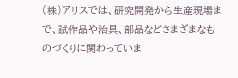(株)アリスでは、研究開発から生産現場まで、試作品や治具、部品などさまざまなものづくりに関わっていま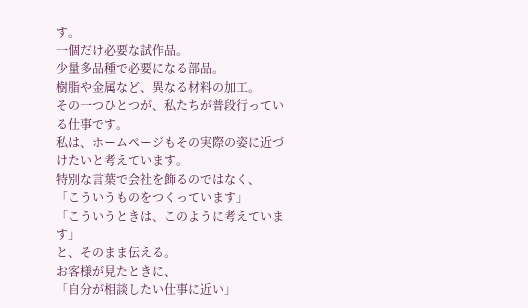す。
一個だけ必要な試作品。
少量多品種で必要になる部品。
樹脂や金属など、異なる材料の加工。
その一つひとつが、私たちが普段行っている仕事です。
私は、ホームページもその実際の姿に近づけたいと考えています。
特別な言葉で会社を飾るのではなく、
「こういうものをつくっています」
「こういうときは、このように考えています」
と、そのまま伝える。
お客様が見たときに、
「自分が相談したい仕事に近い」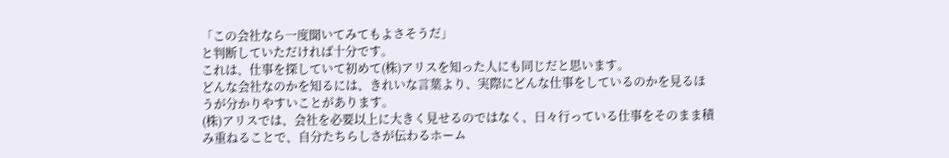「この会社なら一度聞いてみてもよさそうだ」
と判断していただければ十分です。
これは、仕事を探していて初めて(株)アリスを知った人にも同じだと思います。
どんな会社なのかを知るには、きれいな言葉より、実際にどんな仕事をしているのかを見るほうが分かりやすいことがあります。
(株)アリスでは、会社を必要以上に大きく見せるのではなく、日々行っている仕事をそのまま積み重ねることで、自分たちらしさが伝わるホーム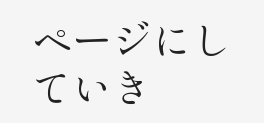ページにしていき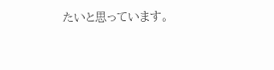たいと思っています。